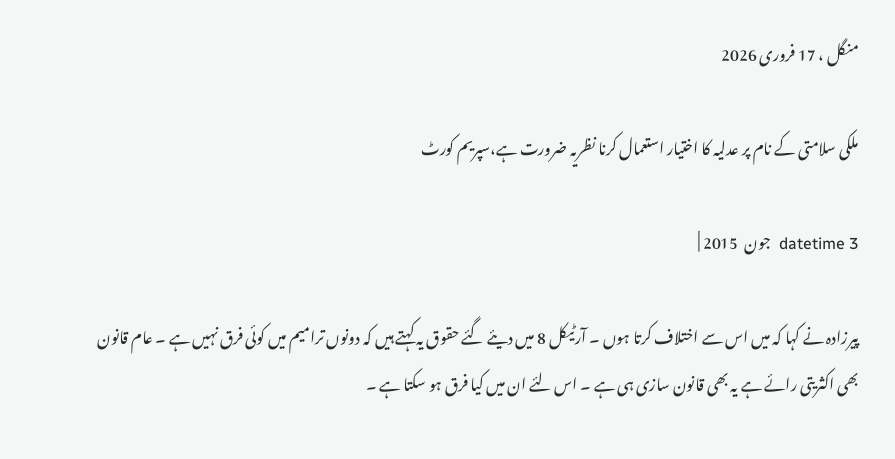منگل ، 17 فروری 2026

ملکی سلامتی کے نام پر عدلیہ کا اختیار استعمال کرنا نظریہ ضرورت ہے،سپریم کورٹ

datetime 3  جون  2015 |

پیرزادہ نے کہا کہ میں اس سے اختلاف کرتا ہوں ۔ آرٹیکل 8 میں دیئے گئے حقوق یہ کہتے ہیں کہ دونوں ترامیم میں کوئی فرق نہیں ہے ۔ عام قانون بھی اکثریتی رائے ہے یہ بھی قانون سازی ہی ہے ۔ اس لئے ان میں کیا فرق ہو سکتا ہے ۔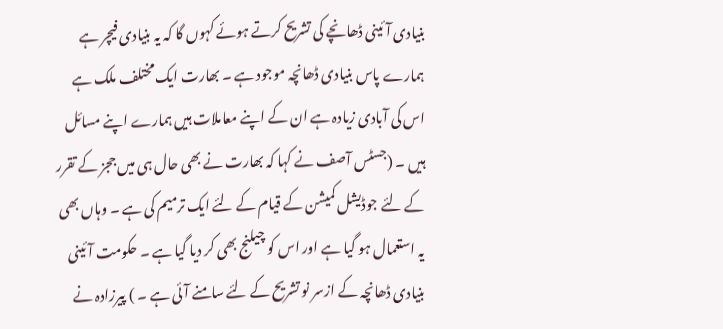بنیادی آئینی ڈھانچے کی تشریح کرتے ہوئے کہوں گا کہ یہ بنیادی فیچر ہے ہمارے پاس بنیادی ڈھانچہ موجود ہے ۔ بھارت ایک مختلف ملک ہے اس کی آبادی زیادہ ہے ان کے اپنے معاملات ہیں ہمارے اپنے مسائل ہیں ۔ (جسٹس آصف نے کہا کہ بھارت نے بھی حال ہی میں ججز کے تقرر کے لئے جوڈیشل کمیشن کے قیام کے لئے ایک ترمیم کی ہے ۔ وہاں بھی یہ استعمال ہو گیا ہے اور اس کو چیلنج بھی کر دیا گیا ہے ۔ حکومت آئینی بنیادی ڈھانچہ کے ازسر نو تشریح کے لئے سامنے آئی ہے ۔ ) پیرزادہ نے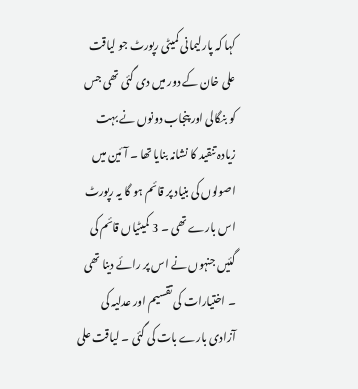کہا کہ پارلیمانی کمیٹی رپورٹ جو لیاقت علی خان کے دور میں دی گئی تھی جس کو بنگالی اور پنجاب دونوں نے بہت زیادہ تنقید کا نشانہ بنایا تھا ۔ آئین میں اصولوں کی بنیاد پر قائم ہو گا یہ رپورٹ اس بارے تھی ۔ 3 کمیٹیاں قائم کی گئیں جنہوں نے اس پر رائے دینا تھی ۔ اختیارات کی تقسیم اور عدلیہ کی آزادی بارے بات کی گئی ۔ لیاقت علی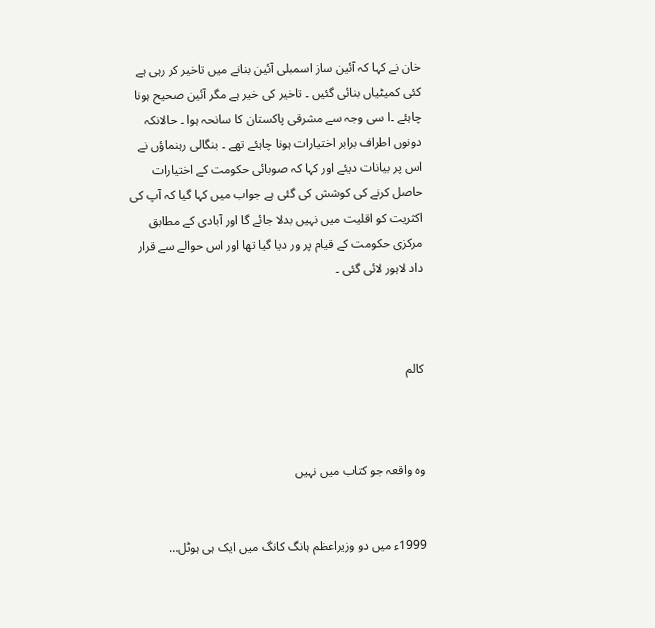خان نے کہا کہ آئین ساز اسمبلی آئین بنانے میں تاخیر کر رہی ہے کئی کمیٹیاں بنائی گئیں ۔ تاخیر کی خیر ہے مگر آئین صحیح ہونا چاہئے ۔ا سی وجہ سے مشرقی پاکستان کا سانحہ ہوا ۔ حالانکہ دونوں اطراف برابر اختیارات ہونا چاہئے تھے ۔ بنگالی رہنماؤں نے اس پر بیانات دیئے اور کہا کہ صوبائی حکومت کے اختیارات حاصل کرنے کی کوشش کی گئی ہے جواب میں کہا گیا کہ آپ کی اکثریت کو اقلیت میں نہیں بدلا جائے گا اور آبادی کے مطابق مرکزی حکومت کے قیام پر ور دیا گیا تھا اور اس حوالے سے قرار داد لاہور لائی گئی ۔



کالم



وہ واقعہ جو کتاب میں نہیں


1999ء میں دو وزیراعظم ہانگ کانگ میں ایک ہی ہوٹل…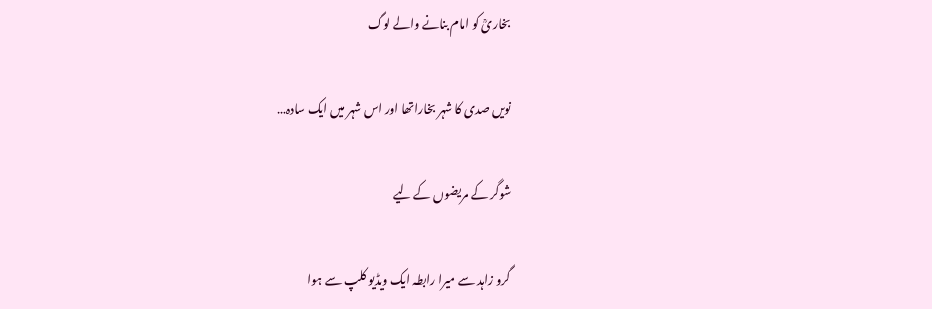بخاریؒ کو امام بنانے والے لوگ

نویں صدی کا شہر بخاراتھا اور اس شہر میں ایک سادہ…

شوگر کے مریضوں کے لیے

گرو زاہد سے میرا رابطہ ایک ویڈیو کلپ سے ہوا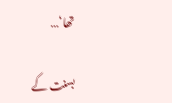تھا‘…

بسنت کے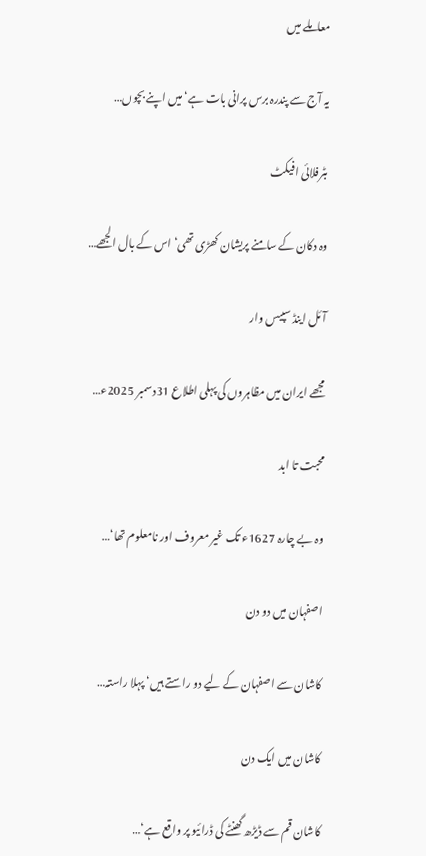معاملے میں

یہ آج سے پندرہ برس پرانی بات ہے‘ میں اپنے بچوں…

بٹرفلائی افیکٹ

وہ دکان کے سامنے پریشان کھڑی تھی‘ اس کے بال الجھے…

آئل اینڈ سپیس وار

مجھے ایران میں مظاہروں کی پہلی اطلاع 31دسمبر 2025ء…

محبت تا ابد

وہ بے چارہ 1627ء تک غیر معروف اور نامعلوم تھا‘…

اصفہان میں دو دن

کاشان سے اصفہان کے لیے دو راستے ہیں‘ پہلا راستہ…

کاشان میں ایک دن

کاشان قم سے ڈیڑھ گھنٹے کی ڈرائیو پر واقع ہے‘…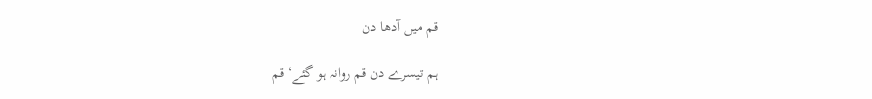قم میں آدھا دن

ہم تیسرے دن قم روانہ ہو گئے‘ قم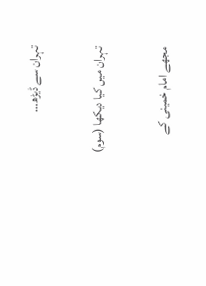تہران سے ڈیڑھ…

تہران میں کیا دیکھا (سوم)

مجھے امام خمینی کے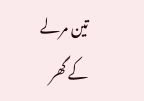تین مرلے کے گھر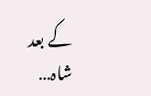کے بعد شاہ…